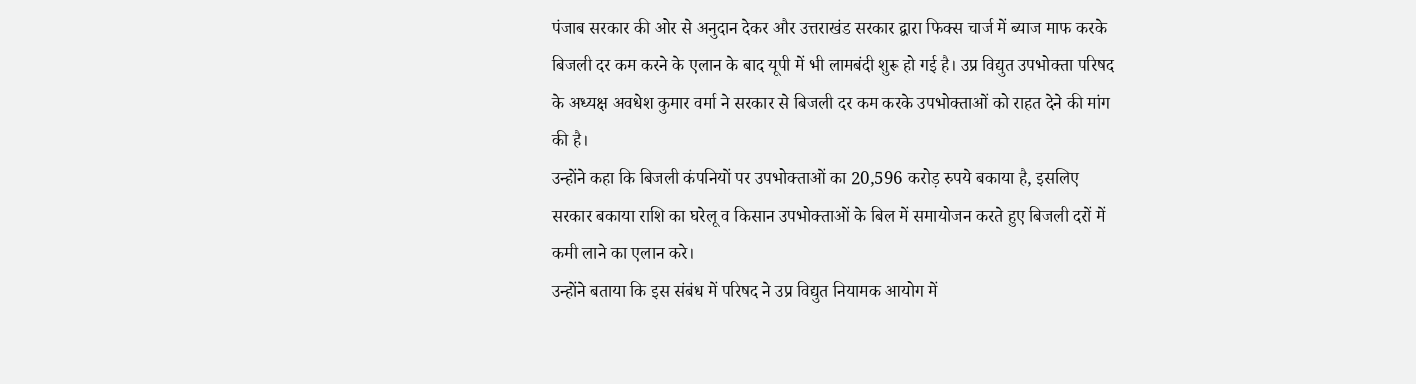पंजाब सरकार की ओर से अनुदान देकर और उत्तराखंड सरकार द्वारा फिक्स चार्ज में ब्याज माफ करके बिजली दर कम करने के एलान के बाद यूपी में भी लामबंदी शुरू हो गई है। उप्र विद्युत उपभोक्ता परिषद के अध्यक्ष अवधेश कुमार वर्मा ने सरकार से बिजली दर कम करके उपभोक्ताओं को राहत देने की मांग की है।
उन्होंने कहा कि बिजली कंपनियों पर उपभोक्ताओं का 20,596 करोड़ रुपये बकाया है, इसलिए सरकार बकाया राशि का घरेलू व किसान उपभोक्ताओं के बिल में समायोजन करते हुए बिजली दरों में कमी लाने का एलान करे।
उन्होंने बताया कि इस संबंध में परिषद ने उप्र विद्युत नियामक आयोग में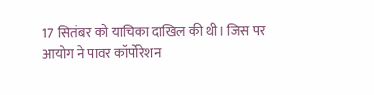17 सितंबर को याचिका दाखिल की थी। जिस पर आयोग ने पावर कॉर्पोरेशन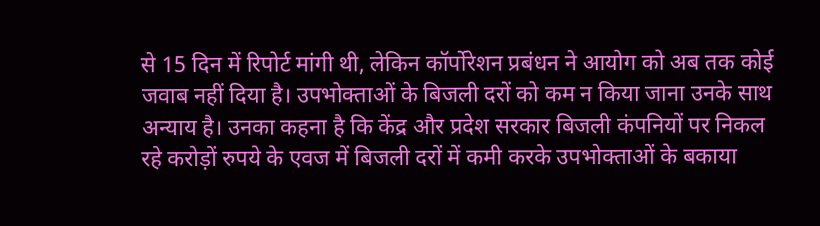से 15 दिन में रिपोर्ट मांगी थी, लेकिन कॉर्पोरेशन प्रबंधन ने आयोग को अब तक कोई जवाब नहीं दिया है। उपभोक्ताओं के बिजली दरों को कम न किया जाना उनके साथ अन्याय है। उनका कहना है कि केंद्र और प्रदेश सरकार बिजली कंपनियों पर निकल रहे करोड़ों रुपये के एवज में बिजली दरों में कमी करके उपभोक्ताओं के बकाया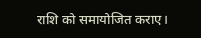राशि को समायोजित कराए।